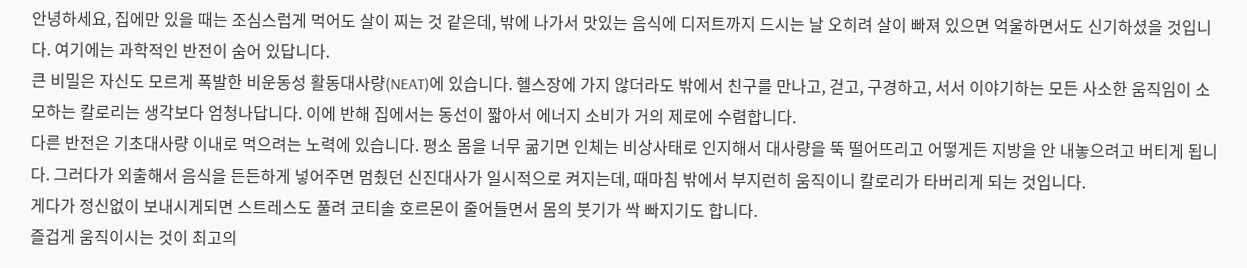안녕하세요, 집에만 있을 때는 조심스럽게 먹어도 살이 찌는 것 같은데, 밖에 나가서 맛있는 음식에 디저트까지 드시는 날 오히려 살이 빠져 있으면 억울하면서도 신기하셨을 것입니다. 여기에는 과학적인 반전이 숨어 있답니다.
큰 비밀은 자신도 모르게 폭발한 비운동성 활동대사량(NEAT)에 있습니다. 헬스장에 가지 않더라도 밖에서 친구를 만나고, 걷고, 구경하고, 서서 이야기하는 모든 사소한 움직임이 소모하는 칼로리는 생각보다 엄청나답니다. 이에 반해 집에서는 동선이 짧아서 에너지 소비가 거의 제로에 수렴합니다.
다른 반전은 기초대사량 이내로 먹으려는 노력에 있습니다. 평소 몸을 너무 굶기면 인체는 비상사태로 인지해서 대사량을 뚝 떨어뜨리고 어떻게든 지방을 안 내놓으려고 버티게 됩니다. 그러다가 외출해서 음식을 든든하게 넣어주면 멈췄던 신진대사가 일시적으로 켜지는데, 때마침 밖에서 부지런히 움직이니 칼로리가 타버리게 되는 것입니다.
게다가 정신없이 보내시게되면 스트레스도 풀려 코티솔 호르몬이 줄어들면서 몸의 붓기가 싹 빠지기도 합니다.
즐겁게 움직이시는 것이 최고의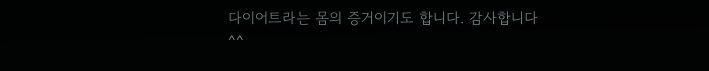다이어트라는 몸의 증거이기도 합니다. 감사합니다 ^^